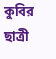কুবির ছাত্রী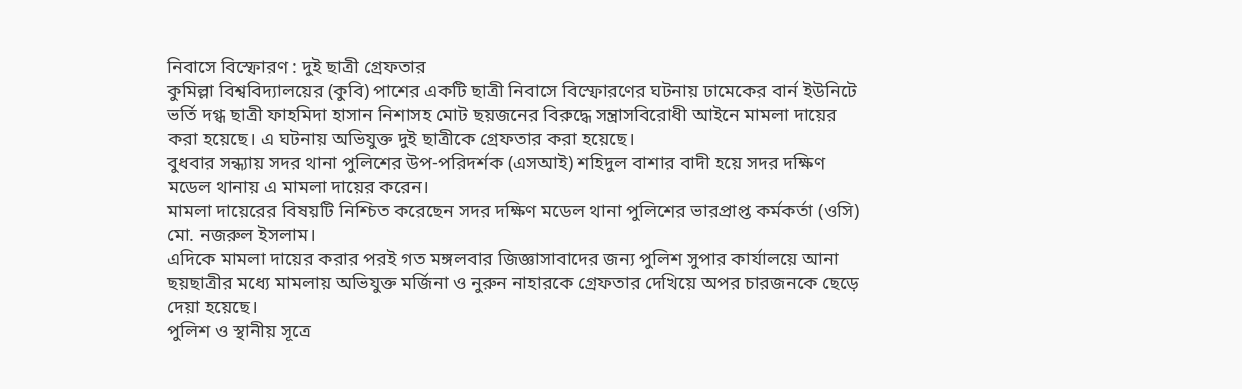নিবাসে বিস্ফোরণ : দুই ছাত্রী গ্রেফতার
কুমিল্লা বিশ্ববিদ্যালয়ের (কুবি) পাশের একটি ছাত্রী নিবাসে বিস্ফোরণের ঘটনায় ঢামেকের বার্ন ইউনিটে ভর্তি দগ্ধ ছাত্রী ফাহমিদা হাসান নিশাসহ মোট ছয়জনের বিরুদ্ধে সন্ত্রাসবিরোধী আইনে মামলা দায়ের করা হয়েছে। এ ঘটনায় অভিযুক্ত দুই ছাত্রীকে গ্রেফতার করা হয়েছে।
বুধবার সন্ধ্যায় সদর থানা পুলিশের উপ-পরিদর্শক (এসআই) শহিদুল বাশার বাদী হয়ে সদর দক্ষিণ মডেল থানায় এ মামলা দায়ের করেন।
মামলা দায়েরের বিষয়টি নিশ্চিত করেছেন সদর দক্ষিণ মডেল থানা পুলিশের ভারপ্রাপ্ত কর্মকর্তা (ওসি) মো. নজরুল ইসলাম।
এদিকে মামলা দায়ের করার পরই গত মঙ্গলবার জিজ্ঞাসাবাদের জন্য পুলিশ সুপার কার্যালয়ে আনা ছয়ছাত্রীর মধ্যে মামলায় অভিযুক্ত মর্জিনা ও নুরুন নাহারকে গ্রেফতার দেখিয়ে অপর চারজনকে ছেড়ে দেয়া হয়েছে।
পুলিশ ও স্থানীয় সূত্রে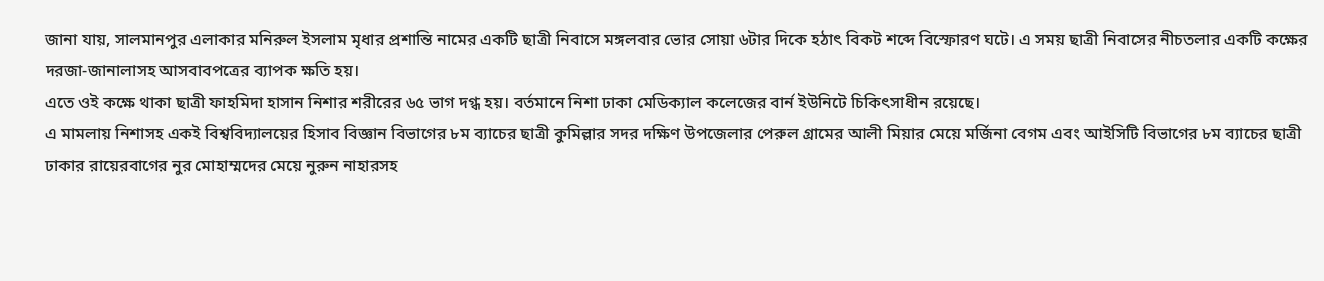জানা যায়, সালমানপুর এলাকার মনিরুল ইসলাম মৃধার প্রশান্তি নামের একটি ছাত্রী নিবাসে মঙ্গলবার ভোর সোয়া ৬টার দিকে হঠাৎ বিকট শব্দে বিস্ফোরণ ঘটে। এ সময় ছাত্রী নিবাসের নীচতলার একটি কক্ষের দরজা-জানালাসহ আসবাবপত্রের ব্যাপক ক্ষতি হয়।
এতে ওই কক্ষে থাকা ছাত্রী ফাহমিদা হাসান নিশার শরীরের ৬৫ ভাগ দগ্ধ হয়। বর্তমানে নিশা ঢাকা মেডিক্যাল কলেজের বার্ন ইউনিটে চিকিৎসাধীন রয়েছে।
এ মামলায় নিশাসহ একই বিশ্ববিদ্যালয়ের হিসাব বিজ্ঞান বিভাগের ৮ম ব্যাচের ছাত্রী কুমিল্লার সদর দক্ষিণ উপজেলার পেরুল গ্রামের আলী মিয়ার মেয়ে মর্জিনা বেগম এবং আইসিটি বিভাগের ৮ম ব্যাচের ছাত্রী ঢাকার রায়েরবাগের নুর মোহাম্মদের মেয়ে নুরুন নাহারসহ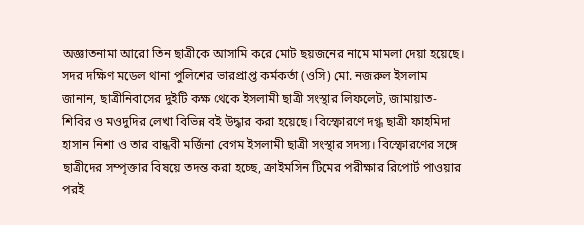অজ্ঞাতনামা আরো তিন ছাত্রীকে আসামি করে মোট ছয়জনের নামে মামলা দেয়া হয়েছে।
সদর দক্ষিণ মডেল থানা পুলিশের ভারপ্রাপ্ত কর্মকর্তা (ওসি) মো. নজরুল ইসলাম জানান, ছাত্রীনিবাসের দুইটি কক্ষ থেকে ইসলামী ছাত্রী সংস্থার লিফলেট, জামায়াত-শিবির ও মওদুদির লেখা বিভিন্ন বই উদ্ধার করা হয়েছে। বিস্ফোরণে দগ্ধ ছাত্রী ফাহমিদা হাসান নিশা ও তার বান্ধবী মর্জিনা বেগম ইসলামী ছাত্রী সংস্থার সদস্য। বিস্ফোরণের সঙ্গে ছাত্রীদের সম্পৃক্তার বিষয়ে তদন্ত করা হচ্ছে, ক্রাইমসিন টিমের পরীক্ষার রিপোর্ট পাওয়ার পরই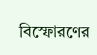বিস্ফোরণের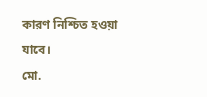কারণ নিশ্চিত হওয়া যাবে।
মো.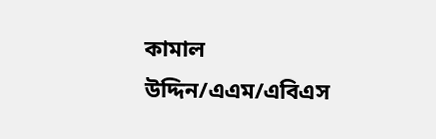কামাল উদ্দিন/এএম/এবিএস